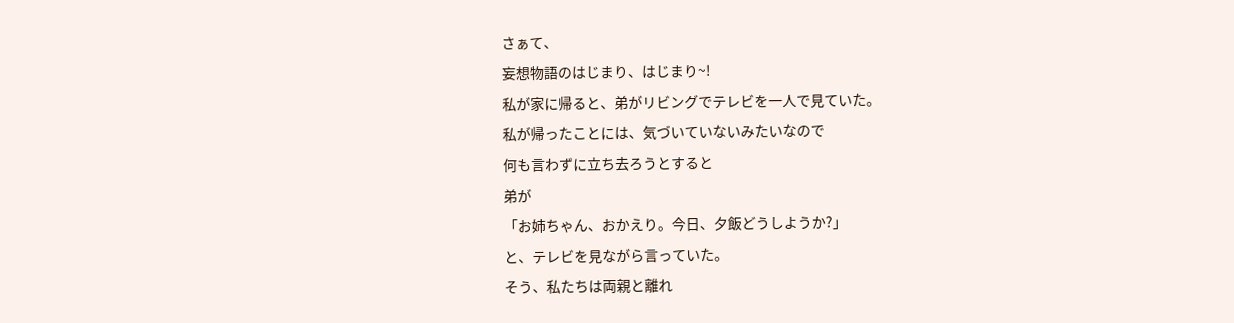さぁて、
妄想物語のはじまり、はじまり~!
私が家に帰ると、弟がリビングでテレビを一人で見ていた。
私が帰ったことには、気づいていないみたいなので
何も言わずに立ち去ろうとすると
弟が
「お姉ちゃん、おかえり。今日、夕飯どうしようか?」
と、テレビを見ながら言っていた。
そう、私たちは両親と離れ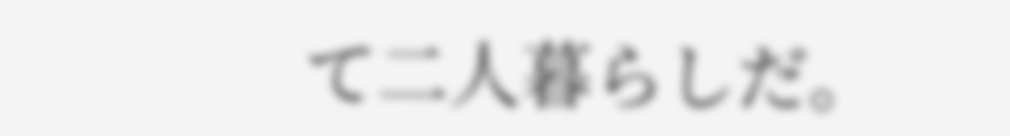て二人暮らしだ。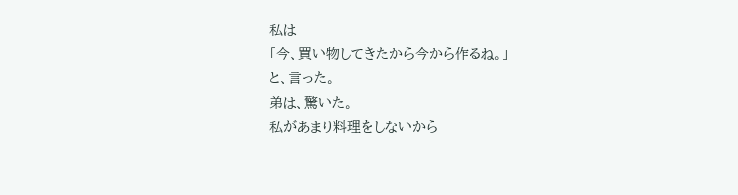私は
「今、買い物してきたから今から作るね。」
と、言った。
弟は、驚いた。
私があまり料理をしないから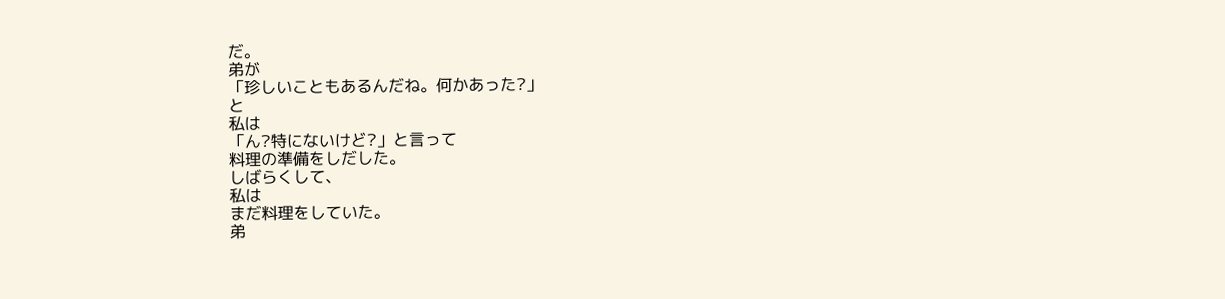だ。
弟が
「珍しいこともあるんだね。何かあった?」
と
私は
「ん?特にないけど?」と言って
料理の準備をしだした。
しばらくして、
私は
まだ料理をしていた。
弟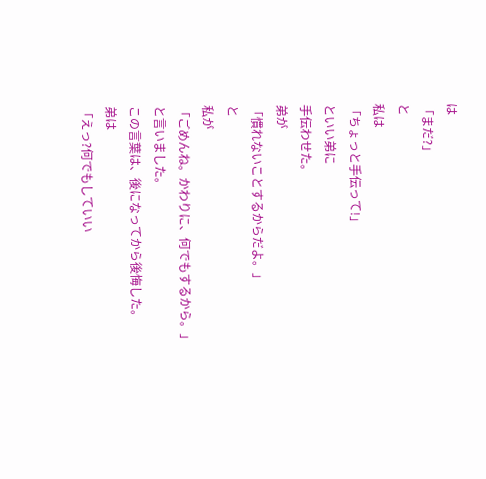は
「まだ?」
と
私は
「ちょっと手伝って!」
といい弟に
手伝わせた。
弟が
「慣れないことするからだよ。」
と
私が
「ごめんね。かわりに、何でもするから。」
と言いました。
この言葉は、後になってから後悔した。
弟は
「えっ?何でもしていい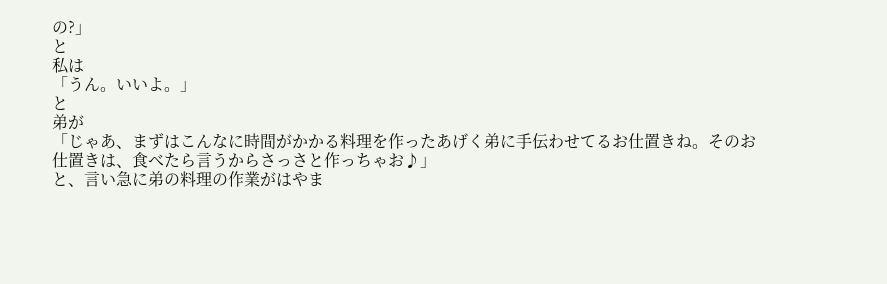の?」
と
私は
「うん。いいよ。」
と
弟が
「じゃあ、まずはこんなに時間がかかる料理を作ったあげく弟に手伝わせてるお仕置きね。そのお仕置きは、食べたら言うからさっさと作っちゃお♪」
と、言い急に弟の料理の作業がはやま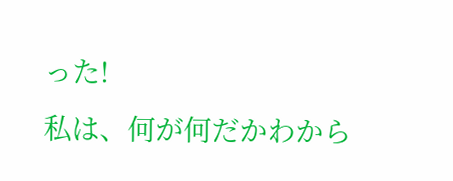った!
私は、何が何だかわから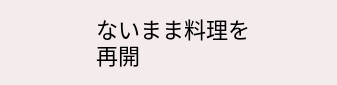ないまま料理を再開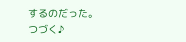するのだった。
つづく♪